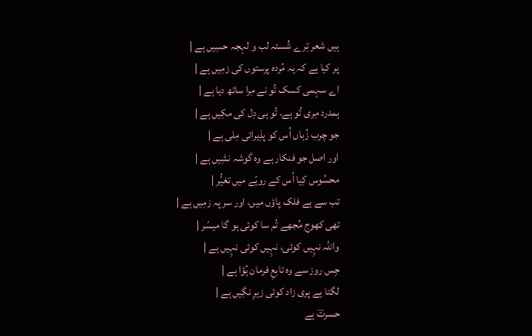ہیں شعر تِرے شُستہ لب و لہجہ حسِیں ہے |
پر کیا ہے کہ یہ مُردہ پرستوں کی زمِیں ہے |
اے سہمی کسک تُو نے مِرا ساتھ دیا ہے |
ہمدرد مِری تُو ہے، تُو ہی دِل کی مکِیں ہے |
جو چرب زُباں اُس کو پذِیرائی مِلی ہے |
اور اصل جو فنکار ہے وہ گوشہ نشِیں ہے |
محسُوس کِیا اُس کے رویّے میں تغیُّر |
تب سے ہے فلک پاؤں میں، اور سر پہ زمِیں ہے |
تھی کھوج مُجھے تُم سا کوئی ہو گا میسّر |
واللہ نہِیں کوئی، نہِیں کوئی نہِیں ہے |
جِس روز سے وہ تابعِ فرمان ہُؤا ہے |
لگتا ہے پری زاد کوئی زیرِ نگِیں ہے |
حسرتؔ ہے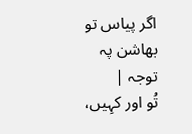اگر پیاس تو بھاشن پہ توجہ |
تُو اور کہِیں،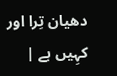دھیان تِرا اور کہِیں ہے |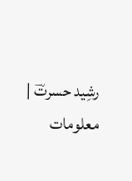رشِید حسرتؔ |
معلومات